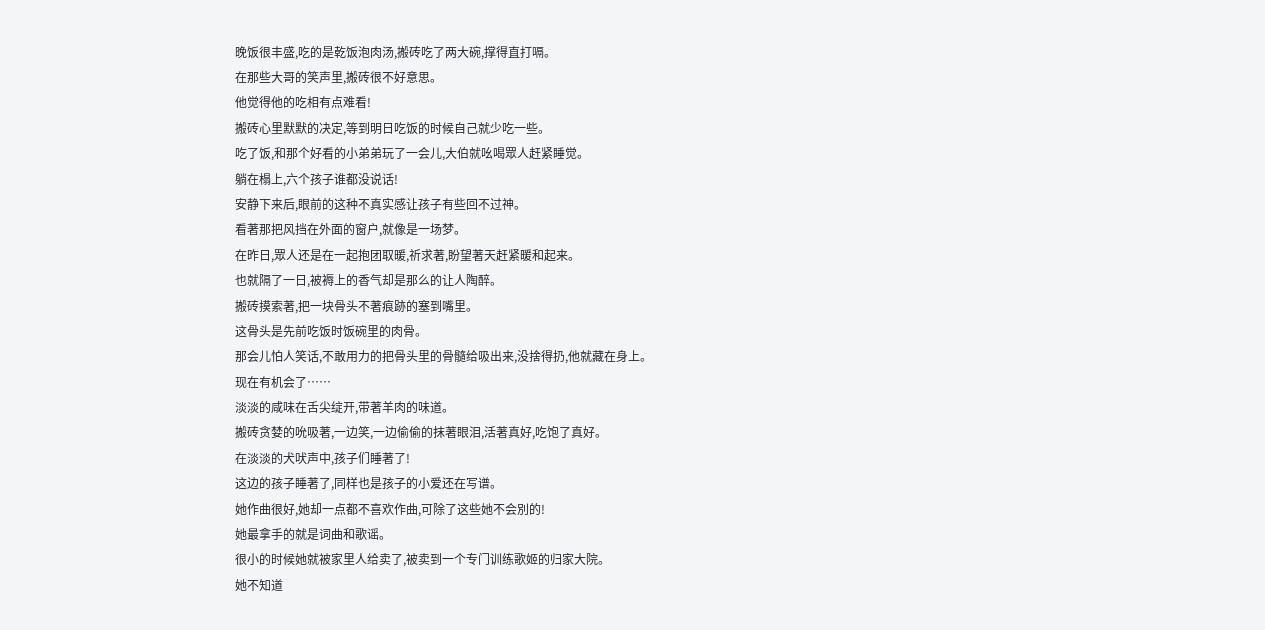晚饭很丰盛,吃的是乾饭泡肉汤,搬砖吃了两大碗,撑得直打嗝。
在那些大哥的笑声里,搬砖很不好意思。
他觉得他的吃相有点难看!
搬砖心里默默的决定,等到明日吃饭的时候自己就少吃一些。
吃了饭,和那个好看的小弟弟玩了一会儿,大伯就吆喝眾人赶紧睡觉。
躺在榻上,六个孩子谁都没说话!
安静下来后,眼前的这种不真实感让孩子有些回不过神。
看著那把风挡在外面的窗户,就像是一场梦。
在昨日,眾人还是在一起抱团取暖,祈求著,盼望著天赶紧暖和起来。
也就隔了一日,被褥上的香气却是那么的让人陶醉。
搬砖摸索著,把一块骨头不著痕跡的塞到嘴里。
这骨头是先前吃饭时饭碗里的肉骨。
那会儿怕人笑话,不敢用力的把骨头里的骨髓给吸出来,没捨得扔,他就藏在身上。
现在有机会了……
淡淡的咸味在舌尖绽开,带著羊肉的味道。
搬砖贪婪的吮吸著,一边笑,一边偷偷的抹著眼泪,活著真好,吃饱了真好。
在淡淡的犬吠声中,孩子们睡著了!
这边的孩子睡著了,同样也是孩子的小爱还在写谱。
她作曲很好,她却一点都不喜欢作曲,可除了这些她不会別的!
她最拿手的就是词曲和歌谣。
很小的时候她就被家里人给卖了,被卖到一个专门训练歌姬的归家大院。
她不知道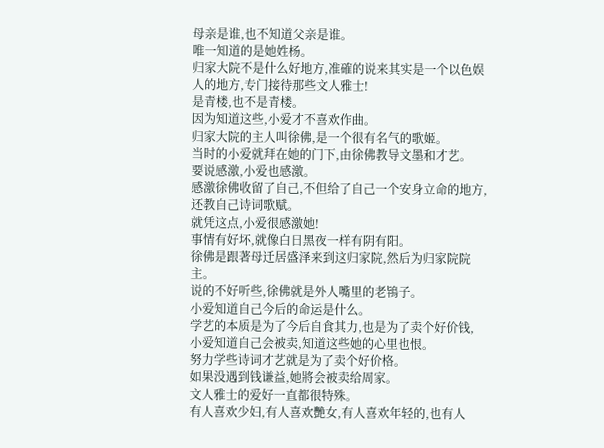母亲是谁,也不知道父亲是谁。
唯一知道的是她姓杨。
归家大院不是什么好地方,准確的说来其实是一个以色娱人的地方,专门接待那些文人雅士!
是青楼,也不是青楼。
因为知道这些,小爱才不喜欢作曲。
归家大院的主人叫徐佛,是一个很有名气的歌姬。
当时的小爱就拜在她的门下,由徐佛教导文墨和才艺。
要说感激,小爱也感激。
感激徐佛收留了自己,不但给了自己一个安身立命的地方,还教自己诗词歌赋。
就凭这点,小爱很感激她!
事情有好坏,就像白日黑夜一样有阴有阳。
徐佛是跟著母迁居盛泽来到这归家院,然后为归家院院主。
说的不好听些,徐佛就是外人嘴里的老鴇子。
小爱知道自己今后的命运是什么。
学艺的本质是为了今后自食其力,也是为了卖个好价钱,
小爱知道自己会被卖,知道这些她的心里也恨。
努力学些诗词才艺就是为了卖个好价格。
如果没遇到钱谦益,她將会被卖给周家。
文人雅士的爱好一直都很特殊。
有人喜欢少妇,有人喜欢艷女,有人喜欢年轻的,也有人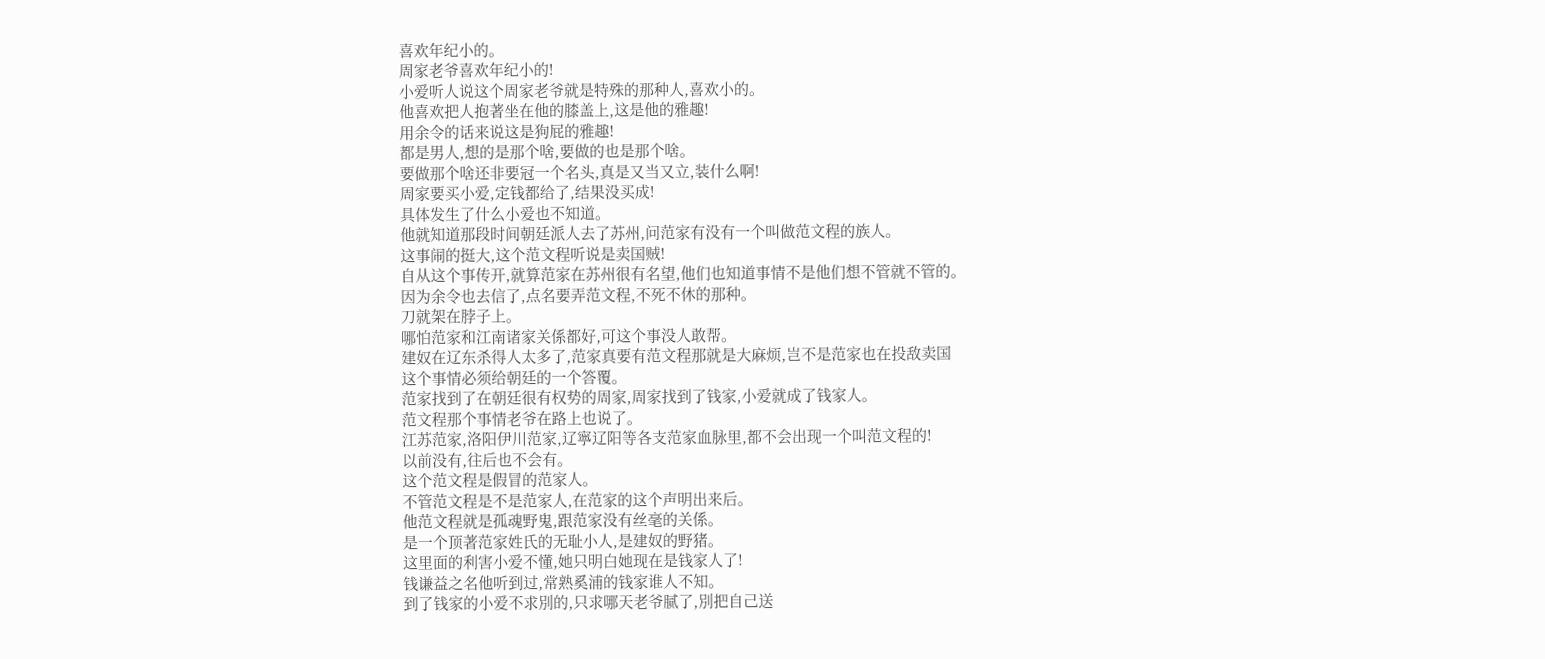喜欢年纪小的。
周家老爷喜欢年纪小的!
小爱听人说这个周家老爷就是特殊的那种人,喜欢小的。
他喜欢把人抱著坐在他的膝盖上,这是他的雅趣!
用余令的话来说这是狗屁的雅趣!
都是男人,想的是那个啥,要做的也是那个啥。
要做那个啥还非要冠一个名头,真是又当又立,装什么啊!
周家要买小爱,定钱都给了,结果没买成!
具体发生了什么小爱也不知道。
他就知道那段时间朝廷派人去了苏州,问范家有没有一个叫做范文程的族人。
这事闹的挺大,这个范文程听说是卖国贼!
自从这个事传开,就算范家在苏州很有名望,他们也知道事情不是他们想不管就不管的。
因为余令也去信了,点名要弄范文程,不死不休的那种。
刀就架在脖子上。
哪怕范家和江南诸家关係都好,可这个事没人敢帮。
建奴在辽东杀得人太多了,范家真要有范文程那就是大麻烦,岂不是范家也在投敌卖国
这个事情必须给朝廷的一个答覆。
范家找到了在朝廷很有权势的周家,周家找到了钱家,小爱就成了钱家人。
范文程那个事情老爷在路上也说了。
江苏范家,洛阳伊川范家,辽寧辽阳等各支范家血脉里,都不会出现一个叫范文程的!
以前没有,往后也不会有。
这个范文程是假冒的范家人。
不管范文程是不是范家人,在范家的这个声明出来后。
他范文程就是孤魂野鬼,跟范家没有丝毫的关係。
是一个顶著范家姓氏的无耻小人,是建奴的野猪。
这里面的利害小爱不懂,她只明白她现在是钱家人了!
钱谦益之名他听到过,常熟奚浦的钱家谁人不知。
到了钱家的小爱不求別的,只求哪天老爷腻了,別把自己送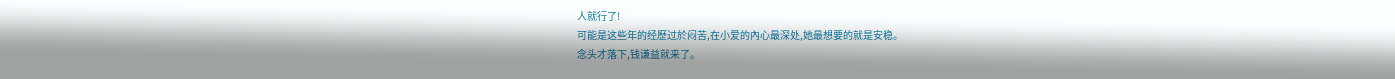人就行了!
可能是这些年的经歷过於闷苦,在小爱的內心最深处,她最想要的就是安稳。
念头才落下,钱谦益就来了。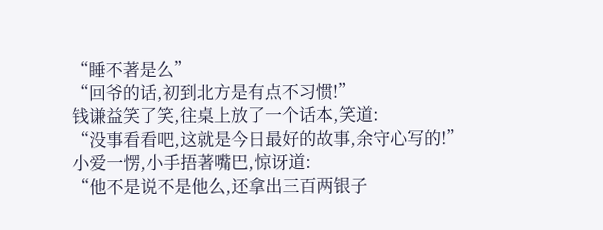“睡不著是么”
“回爷的话,初到北方是有点不习惯!”
钱谦益笑了笑,往桌上放了一个话本,笑道:
“没事看看吧,这就是今日最好的故事,余守心写的!”
小爱一愣,小手捂著嘴巴,惊讶道:
“他不是说不是他么,还拿出三百两银子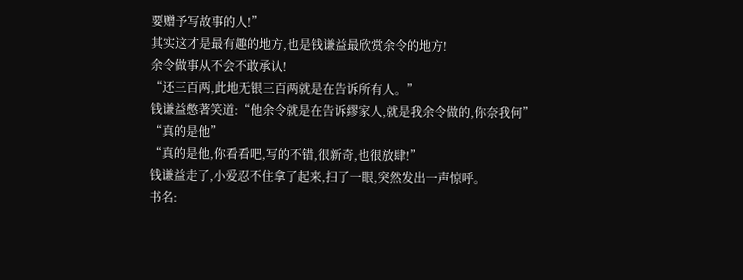要赠予写故事的人!”
其实这才是最有趣的地方,也是钱谦益最欣赏余令的地方!
余令做事从不会不敢承认!
“还三百两,此地无银三百两就是在告诉所有人。”
钱谦益憋著笑道:“他余令就是在告诉繆家人,就是我余令做的,你奈我何”
“真的是他”
“真的是他,你看看吧,写的不错,很新奇,也很放肆!”
钱谦益走了,小爱忍不住拿了起来,扫了一眼,突然发出一声惊呼。
书名: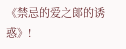《禁忌的爱之郞的诱惑》!